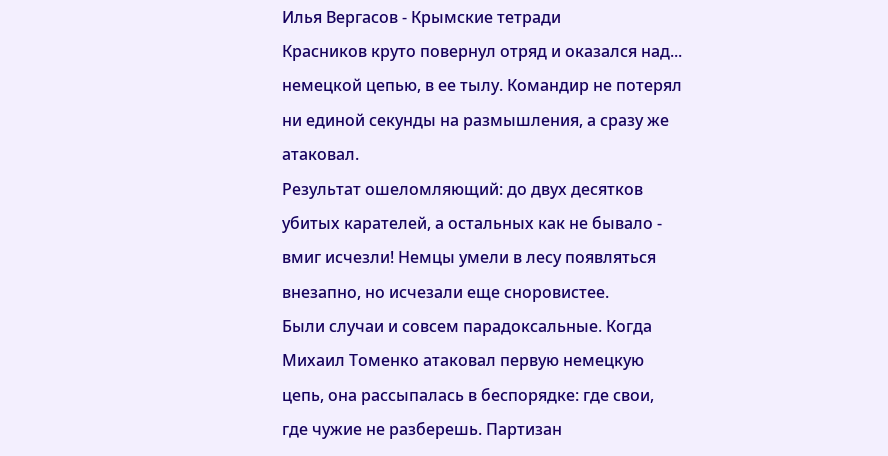Илья Вергасов - Крымские тетради
Красников круто повернул отряд и оказался над... немецкой цепью, в ее тылу. Командир не потерял ни единой секунды на размышления, а сразу же атаковал.
Результат ошеломляющий: до двух десятков убитых карателей, а остальных как не бывало - вмиг исчезли! Немцы умели в лесу появляться внезапно, но исчезали еще сноровистее.
Были случаи и совсем парадоксальные. Когда Михаил Томенко атаковал первую немецкую цепь, она рассыпалась в беспорядке: где свои, где чужие не разберешь. Партизан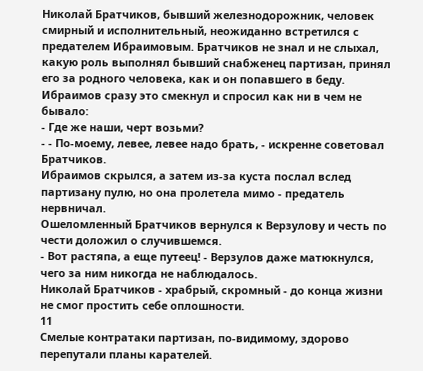Николай Братчиков, бывший железнодорожник, человек смирный и исполнительный, неожиданно встретился с предателем Ибраимовым. Братчиков не знал и не слыхал, какую роль выполнял бывший снабженец партизан, принял его за родного человека, как и он попавшего в беду. Ибраимов сразу это смекнул и спросил как ни в чем не бывало:
- Где же наши, черт возьми?
- - По-моему, левее, левее надо брать, - искренне советовал Братчиков.
Ибраимов скрылся, а затем из-за куста послал вслед партизану пулю, но она пролетела мимо - предатель нервничал.
Ошеломленный Братчиков вернулся к Верзулову и честь по чести доложил о случившемся.
- Вот растяпа, а еще путеец! - Верзулов даже матюкнулся, чего за ним никогда не наблюдалось.
Николай Братчиков - храбрый, скромный - до конца жизни не смог простить себе оплошности.
11
Смелые контратаки партизан, по-видимому, здорово перепутали планы карателей.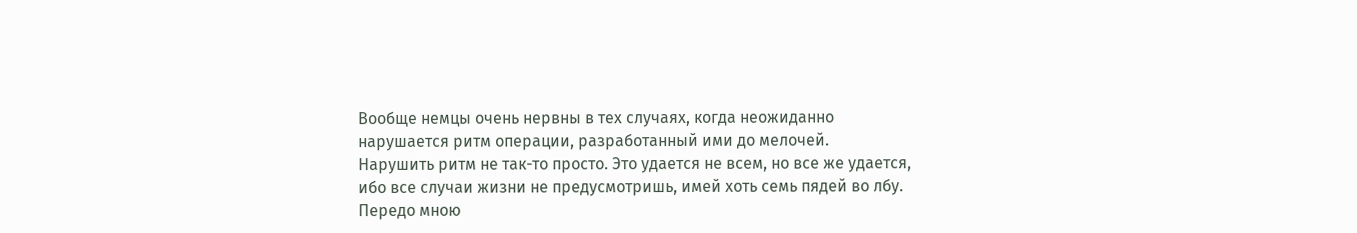Вообще немцы очень нервны в тех случаях, когда неожиданно нарушается ритм операции, разработанный ими до мелочей.
Нарушить ритм не так-то просто. Это удается не всем, но все же удается, ибо все случаи жизни не предусмотришь, имей хоть семь пядей во лбу.
Передо мною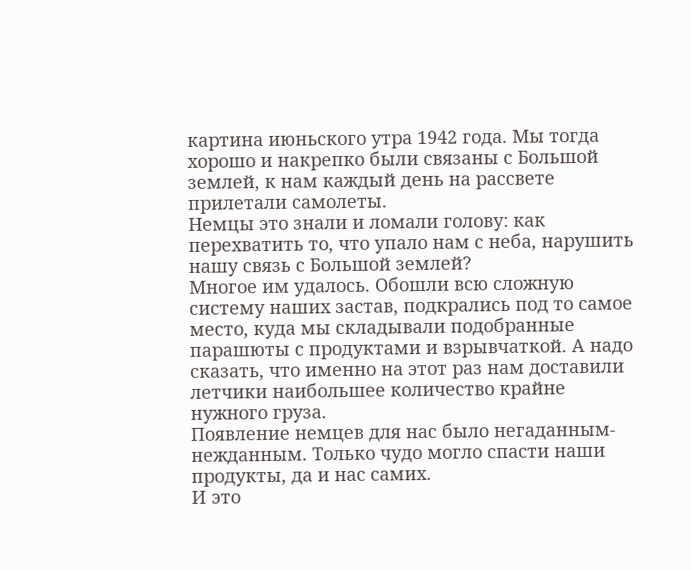картина июньского утра 1942 года. Мы тогда хорошо и накрепко были связаны с Большой землей, к нам каждый день на рассвете прилетали самолеты.
Немцы это знали и ломали голову: как перехватить то, что упало нам с неба, нарушить нашу связь с Большой землей?
Многое им удалось. Обошли всю сложную систему наших застав, подкрались под то самое место, куда мы складывали подобранные парашюты с продуктами и взрывчаткой. А надо сказать, что именно на этот раз нам доставили летчики наибольшее количество крайне нужного груза.
Появление немцев для нас было негаданным-нежданным. Только чудо могло спасти наши продукты, да и нас самих.
И это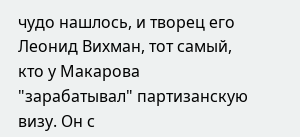чудо нашлось, и творец его Леонид Вихман, тот самый, кто у Макарова "зарабатывал" партизанскую визу. Он с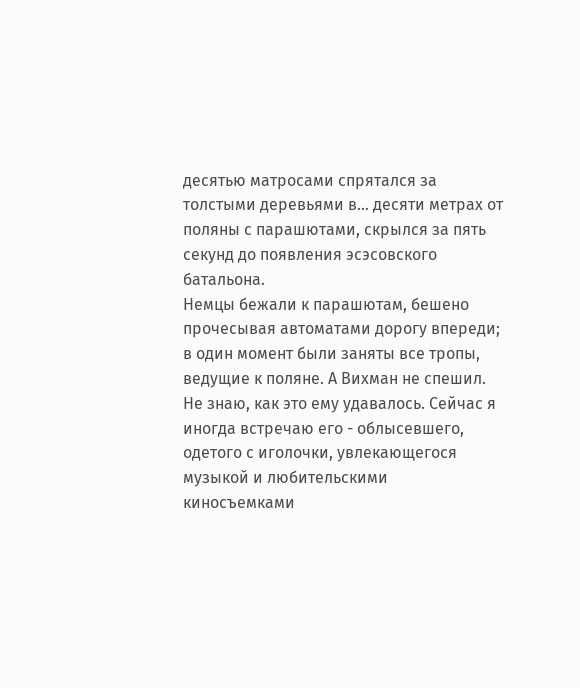десятью матросами спрятался за толстыми деревьями в... десяти метрах от поляны с парашютами, скрылся за пять секунд до появления эсэсовского батальона.
Немцы бежали к парашютам, бешено прочесывая автоматами дорогу впереди; в один момент были заняты все тропы, ведущие к поляне. А Вихман не спешил. Не знаю, как это ему удавалось. Сейчас я иногда встречаю его - облысевшего, одетого с иголочки, увлекающегося музыкой и любительскими киносъемками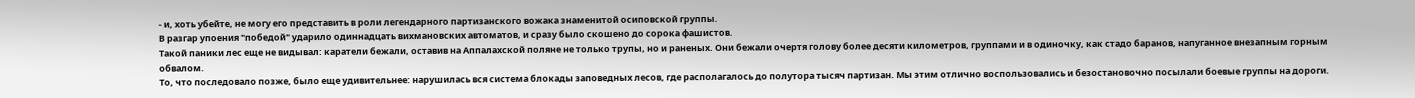- и, хоть убейте, не могу его представить в роли легендарного партизанского вожака знаменитой осиповской группы.
В разгар упоения "победой" ударило одиннадцать вихмановских автоматов, и сразу было скошено до сорока фашистов.
Такой паники лес еще не видывал: каратели бежали, оставив на Аппалахской поляне не только трупы, но и раненых. Они бежали очертя голову более десяти километров, группами и в одиночку, как стадо баранов, напуганное внезапным горным обвалом.
То, что последовало позже, было еще удивительнее: нарушилась вся система блокады заповедных лесов, где располагалось до полутора тысяч партизан. Мы этим отлично воспользовались и безостановочно посылали боевые группы на дороги.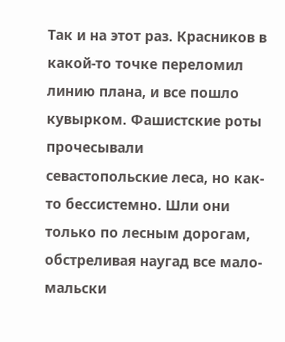Так и на этот раз. Красников в какой-то точке переломил линию плана, и все пошло кувырком. Фашистские роты прочесывали севастопольские леса, но как-то бессистемно. Шли они только по лесным дорогам, обстреливая наугад все мало-мальски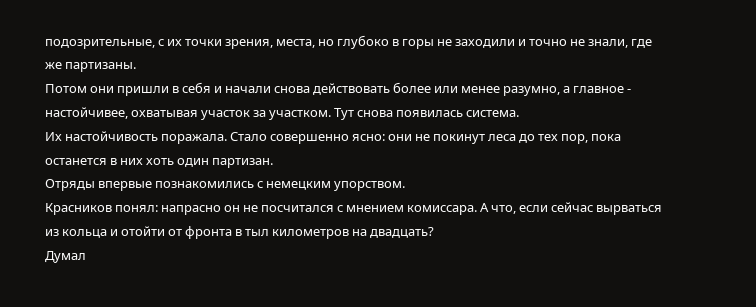подозрительные, с их точки зрения, места, но глубоко в горы не заходили и точно не знали, где же партизаны.
Потом они пришли в себя и начали снова действовать более или менее разумно, а главное - настойчивее, охватывая участок за участком. Тут снова появилась система.
Их настойчивость поражала. Стало совершенно ясно: они не покинут леса до тех пор, пока останется в них хоть один партизан.
Отряды впервые познакомились с немецким упорством.
Красников понял: напрасно он не посчитался с мнением комиссара. А что, если сейчас вырваться из кольца и отойти от фронта в тыл километров на двадцать?
Думал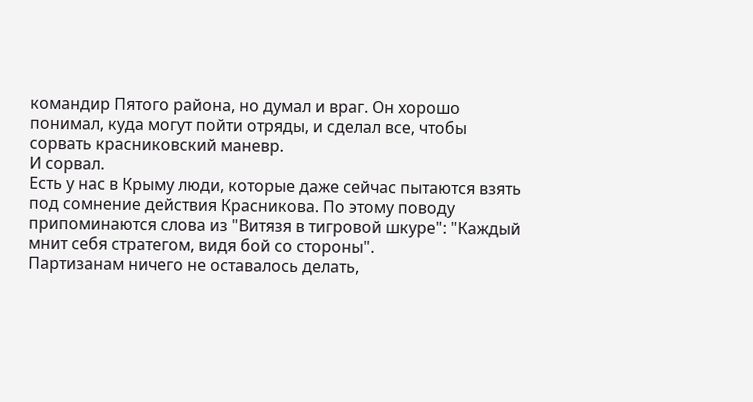командир Пятого района, но думал и враг. Он хорошо понимал, куда могут пойти отряды, и сделал все, чтобы сорвать красниковский маневр.
И сорвал.
Есть у нас в Крыму люди, которые даже сейчас пытаются взять под сомнение действия Красникова. По этому поводу припоминаются слова из "Витязя в тигровой шкуре": "Каждый мнит себя стратегом, видя бой со стороны".
Партизанам ничего не оставалось делать,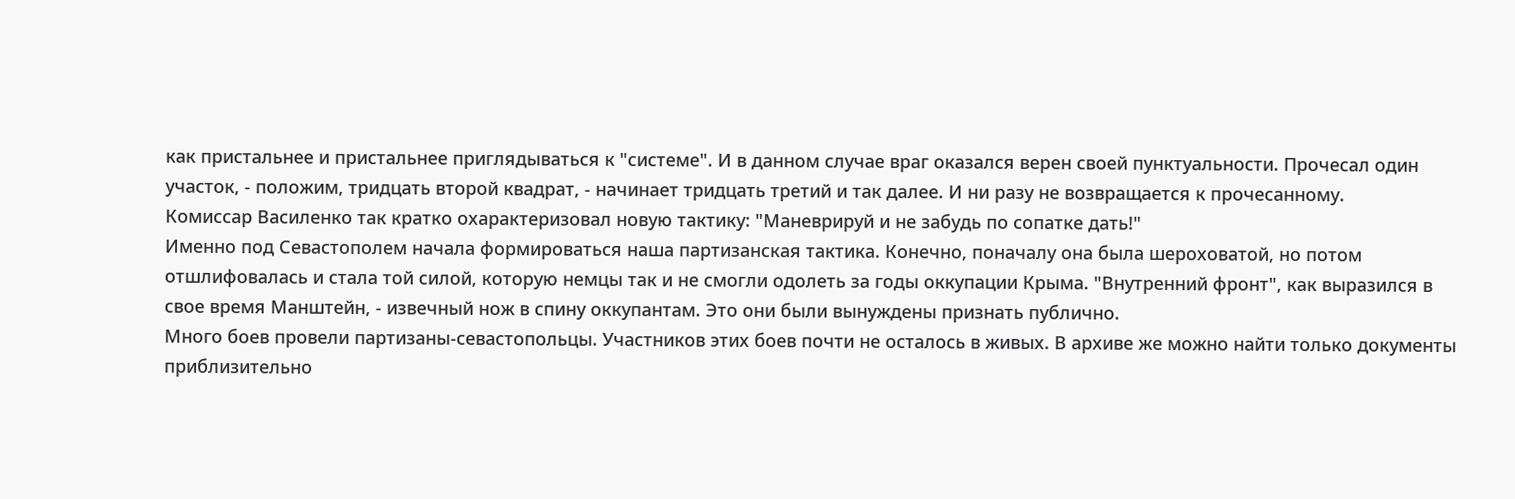как пристальнее и пристальнее приглядываться к "системе". И в данном случае враг оказался верен своей пунктуальности. Прочесал один участок, - положим, тридцать второй квадрат, - начинает тридцать третий и так далее. И ни разу не возвращается к прочесанному.
Комиссар Василенко так кратко охарактеризовал новую тактику: "Маневрируй и не забудь по сопатке дать!"
Именно под Севастополем начала формироваться наша партизанская тактика. Конечно, поначалу она была шероховатой, но потом отшлифовалась и стала той силой, которую немцы так и не смогли одолеть за годы оккупации Крыма. "Внутренний фронт", как выразился в свое время Манштейн, - извечный нож в спину оккупантам. Это они были вынуждены признать публично.
Много боев провели партизаны-севастопольцы. Участников этих боев почти не осталось в живых. В архиве же можно найти только документы приблизительно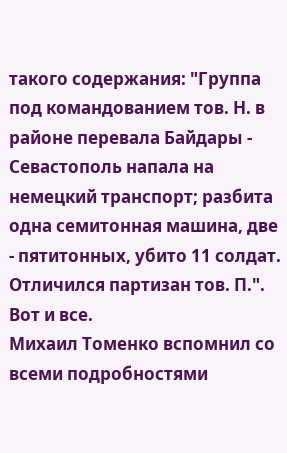такого содержания: "Группа под командованием тов. Н. в районе перевала Байдары - Севастополь напала на немецкий транспорт; разбита одна семитонная машина, две - пятитонных, убито 11 солдат. Отличился партизан тов. П.". Вот и все.
Михаил Томенко вспомнил со всеми подробностями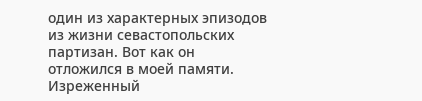один из характерных эпизодов из жизни севастопольских партизан. Вот как он отложился в моей памяти.
Изреженный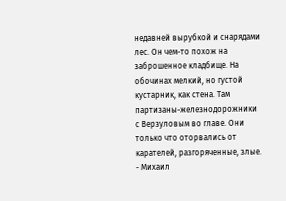недавней вырубкой и снарядами лес. Он чем-то похож на заброшенное кладбище. На обочинах мелкий, но густой кустарник, как стена. Там партизаны-железнодорожники с Верзуловым во главе. Они только что оторвались от карателей, разгоряченные, злые.
- Михаил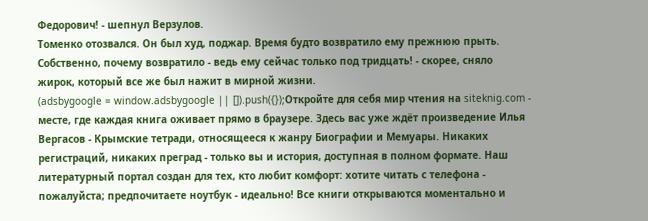Федорович! - шепнул Верзулов.
Томенко отозвался. Он был худ, поджар. Время будто возвратило ему прежнюю прыть. Собственно, почему возвратило - ведь ему сейчас только под тридцать! - скорее, сняло жирок, который все же был нажит в мирной жизни.
(adsbygoogle = window.adsbygoogle || []).push({});Откройте для себя мир чтения на siteknig.com - месте, где каждая книга оживает прямо в браузере. Здесь вас уже ждёт произведение Илья Вергасов - Крымские тетради, относящееся к жанру Биографии и Мемуары. Никаких регистраций, никаких преград - только вы и история, доступная в полном формате. Наш литературный портал создан для тех, кто любит комфорт: хотите читать с телефона - пожалуйста; предпочитаете ноутбук - идеально! Все книги открываются моментально и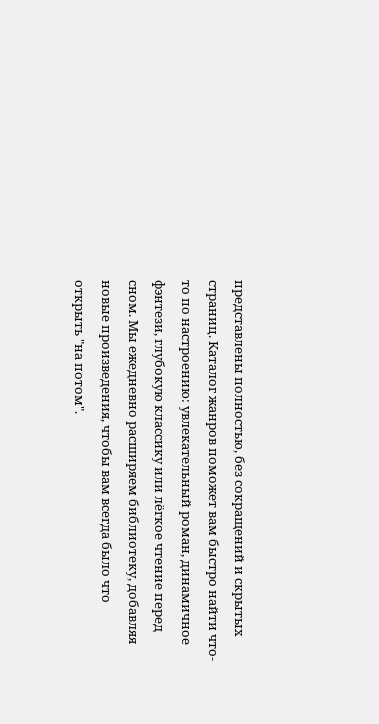представлены полностью, без сокращений и скрытых страниц. Каталог жанров поможет вам быстро найти что-то по настроению: увлекательный роман, динамичное фэнтези, глубокую классику или лёгкое чтение перед сном. Мы ежедневно расширяем библиотеку, добавляя новые произведения, чтобы вам всегда было что открыть "на потом".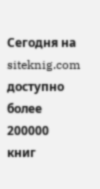Сегодня на siteknig.com доступно более 200000 книг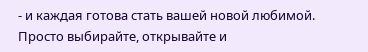- и каждая готова стать вашей новой любимой. Просто выбирайте, открывайте и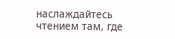наслаждайтесь чтением там, где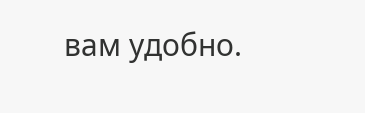вам удобно.